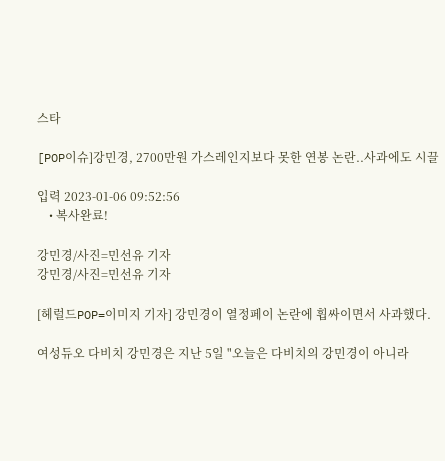스타

[POP이슈]강민경, 2700만원 가스레인지보다 못한 연봉 논란..사과에도 시끌

입력 2023-01-06 09:52:56
    • 복사완료!

강민경/사진=민선유 기자
강민경/사진=민선유 기자

[헤럴드POP=이미지 기자] 강민경이 열정페이 논란에 휩싸이면서 사과했다.

여성듀오 다비치 강민경은 지난 5일 "오늘은 다비치의 강민경이 아니라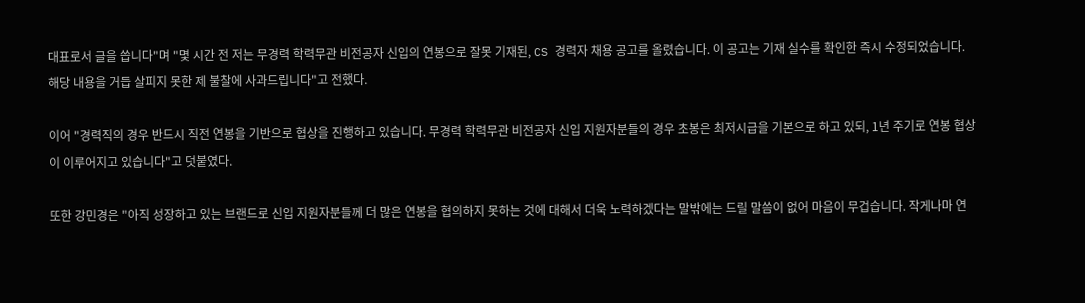대표로서 글을 씁니다"며 "몇 시간 전 저는 무경력 학력무관 비전공자 신입의 연봉으로 잘못 기재된, CS 경력자 채용 공고를 올렸습니다. 이 공고는 기재 실수를 확인한 즉시 수정되었습니다. 해당 내용을 거듭 살피지 못한 제 불찰에 사과드립니다"고 전했다.

이어 "경력직의 경우 반드시 직전 연봉을 기반으로 협상을 진행하고 있습니다. 무경력 학력무관 비전공자 신입 지원자분들의 경우 초봉은 최저시급을 기본으로 하고 있되, 1년 주기로 연봉 협상이 이루어지고 있습니다"고 덧붙였다.

또한 강민경은 "아직 성장하고 있는 브랜드로 신입 지원자분들께 더 많은 연봉을 협의하지 못하는 것에 대해서 더욱 노력하겠다는 말밖에는 드릴 말씀이 없어 마음이 무겁습니다. 작게나마 연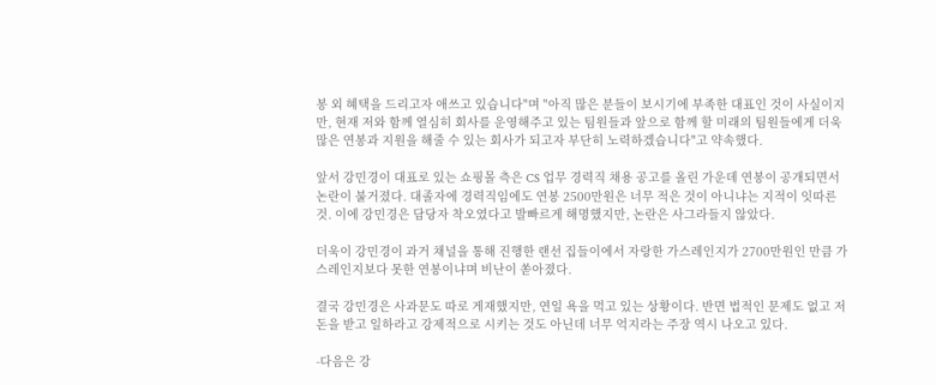봉 외 혜택을 드리고자 애쓰고 있습니다"며 "아직 많은 분들이 보시기에 부족한 대표인 것이 사실이지만, 현재 저와 함께 열심히 회사를 운영해주고 있는 팀원들과 앞으로 함께 할 미래의 팀원들에게 더욱 많은 연봉과 지원을 해줄 수 있는 회사가 되고자 부단히 노력하겠습니다"고 약속했다.

앞서 강민경이 대표로 있는 쇼핑몰 측은 CS 업무 경력직 채용 공고를 올린 가운데 연봉이 공개되면서 논란이 불거졌다. 대졸자에 경력직임에도 연봉 2500만원은 너무 적은 것이 아니냐는 지적이 잇따른 것. 이에 강민경은 담당자 착오였다고 발빠르게 해명했지만, 논란은 사그라들지 않았다.

더욱이 강민경이 과거 채널을 통해 진행한 랜선 집들이에서 자랑한 가스레인지가 2700만원인 만큼 가스레인지보다 못한 연봉이냐며 비난이 쏟아졌다.

결국 강민경은 사과문도 따로 게재했지만, 연일 욕을 먹고 있는 상황이다. 반면 법적인 문제도 없고 저 돈을 받고 일하라고 강제적으로 시키는 것도 아닌데 너무 억지라는 주장 역시 나오고 있다.

-다음은 강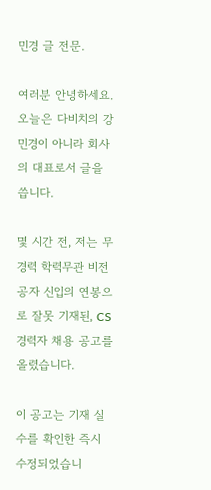민경 글 전문.

여러분 안녕하세요. 오늘은 다비치의 강민경이 아니라 회사의 대표로서 글을 씁니다.

몇 시간 전, 저는 무경력 학력무관 비전공자 신입의 연봉으로 잘못 기재된, CS 경력자 채용 공고를 올렸습니다.

이 공고는 기재 실수를 확인한 즉시 수정되었습니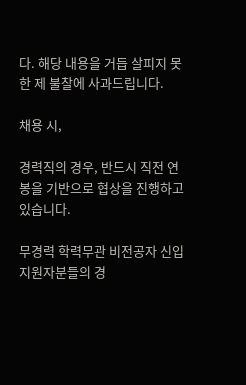다. 해당 내용을 거듭 살피지 못한 제 불찰에 사과드립니다.

채용 시,

경력직의 경우, 반드시 직전 연봉을 기반으로 협상을 진행하고 있습니다.

무경력 학력무관 비전공자 신입 지원자분들의 경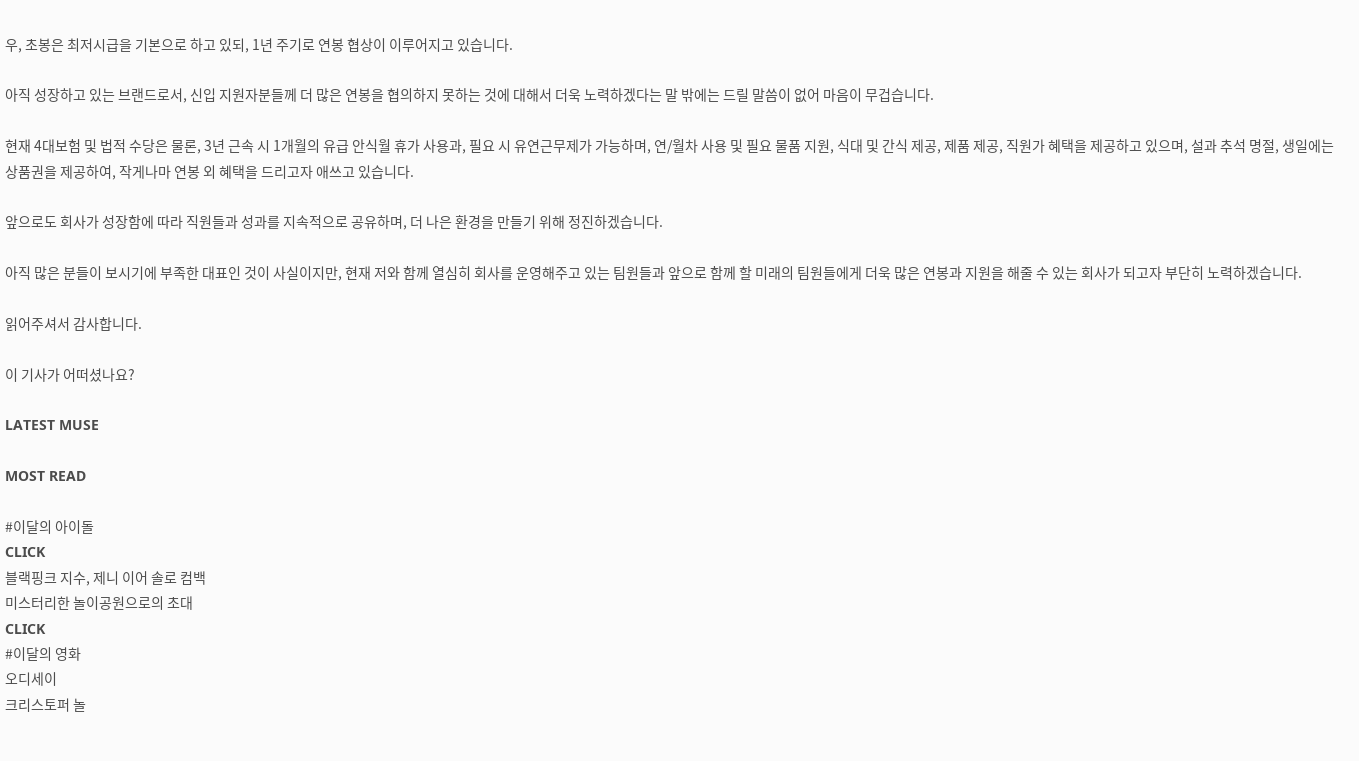우, 초봉은 최저시급을 기본으로 하고 있되, 1년 주기로 연봉 협상이 이루어지고 있습니다.

아직 성장하고 있는 브랜드로서, 신입 지원자분들께 더 많은 연봉을 협의하지 못하는 것에 대해서 더욱 노력하겠다는 말 밖에는 드릴 말씀이 없어 마음이 무겁습니다.

현재 4대보험 및 법적 수당은 물론, 3년 근속 시 1개월의 유급 안식월 휴가 사용과, 필요 시 유연근무제가 가능하며, 연/월차 사용 및 필요 물품 지원, 식대 및 간식 제공, 제품 제공, 직원가 혜택을 제공하고 있으며, 설과 추석 명절, 생일에는 상품권을 제공하여, 작게나마 연봉 외 혜택을 드리고자 애쓰고 있습니다.

앞으로도 회사가 성장함에 따라 직원들과 성과를 지속적으로 공유하며, 더 나은 환경을 만들기 위해 정진하겠습니다.

아직 많은 분들이 보시기에 부족한 대표인 것이 사실이지만, 현재 저와 함께 열심히 회사를 운영해주고 있는 팀원들과 앞으로 함께 할 미래의 팀원들에게 더욱 많은 연봉과 지원을 해줄 수 있는 회사가 되고자 부단히 노력하겠습니다.

읽어주셔서 감사합니다.

이 기사가 어떠셨나요?

LATEST MUSE

MOST READ

#이달의 아이돌
CLICK
블랙핑크 지수, 제니 이어 솔로 컴백
미스터리한 놀이공원으로의 초대
CLICK
#이달의 영화
오디세이
크리스토퍼 놀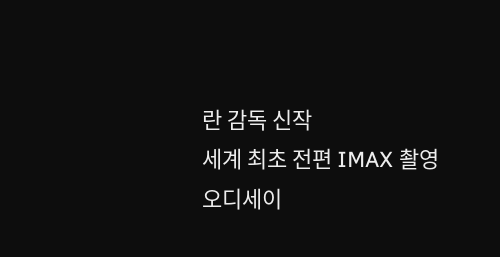란 감독 신작
세계 최초 전편 IMAX 촬영
오디세이